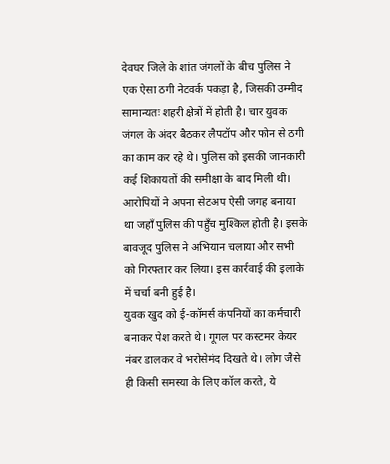देवघर जिले के शांत जंगलों के बीच पुलिस ने एक ऐसा ठगी नेटवर्क पकड़ा है, जिसकी उम्मीद सामान्यतः शहरी क्षेत्रों में होती है। चार युवक जंगल के अंदर बैठकर लैपटॉप और फोन से ठगी का काम कर रहे थे। पुलिस को इसकी जानकारी कई शिकायतों की समीक्षा के बाद मिली थी। आरोपियों ने अपना सेटअप ऐसी जगह बनाया था जहाँ पुलिस की पहुँच मुश्किल होती है। इसके बावजूद पुलिस ने अभियान चलाया और सभी को गिरफ्तार कर लिया। इस कार्रवाई की इलाके में चर्चा बनी हुई है।
युवक खुद को ई-कॉमर्स कंपनियों का कर्मचारी बनाकर पेश करते थे। गूगल पर कस्टमर केयर नंबर डालकर वे भरोसेमंद दिखते थे। लोग जैसे ही किसी समस्या के लिए कॉल करते, ये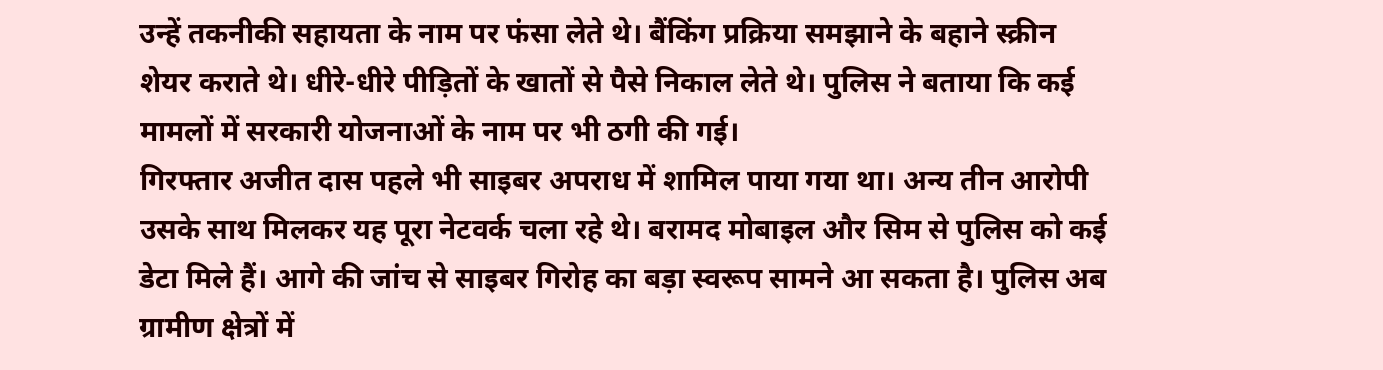उन्हें तकनीकी सहायता के नाम पर फंसा लेते थे। बैंकिंग प्रक्रिया समझाने के बहाने स्क्रीन शेयर कराते थे। धीरे-धीरे पीड़ितों के खातों से पैसे निकाल लेते थे। पुलिस ने बताया कि कई मामलों में सरकारी योजनाओं के नाम पर भी ठगी की गई।
गिरफ्तार अजीत दास पहले भी साइबर अपराध में शामिल पाया गया था। अन्य तीन आरोपी उसके साथ मिलकर यह पूरा नेटवर्क चला रहे थे। बरामद मोबाइल और सिम से पुलिस को कई डेटा मिले हैं। आगे की जांच से साइबर गिरोह का बड़ा स्वरूप सामने आ सकता है। पुलिस अब ग्रामीण क्षेत्रों में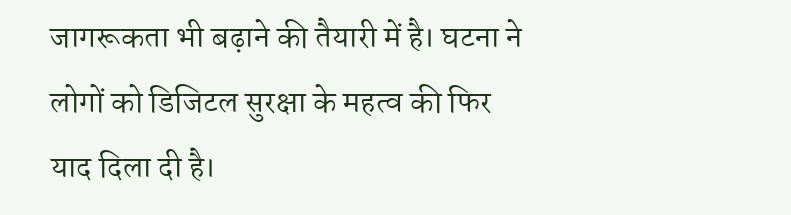जागरूकता भी बढ़ाने की तैयारी में है। घटना ने लोगों को डिजिटल सुरक्षा के महत्व की फिर याद दिला दी है।